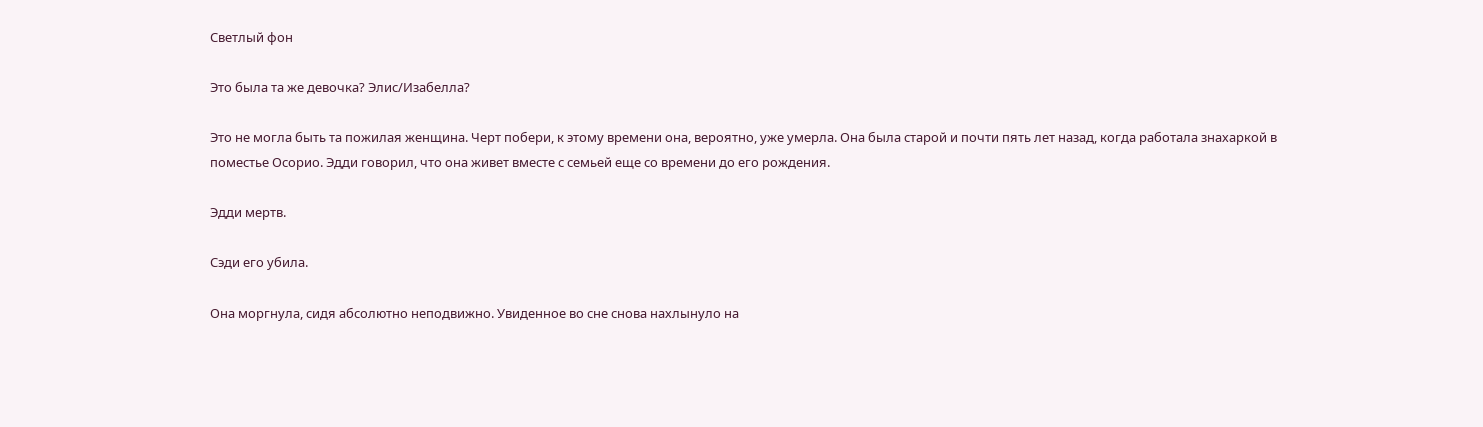Светлый фон

Это была та же девочка? Элис/Изабелла?

Это не могла быть та пожилая женщина. Черт побери, к этому времени она, вероятно, уже умерла. Она была старой и почти пять лет назад, когда работала знахаркой в поместье Осорио. Эдди говорил, что она живет вместе с семьей еще со времени до его рождения.

Эдди мертв.

Сэди его убила.

Она моргнула, сидя абсолютно неподвижно. Увиденное во сне снова нахлынуло на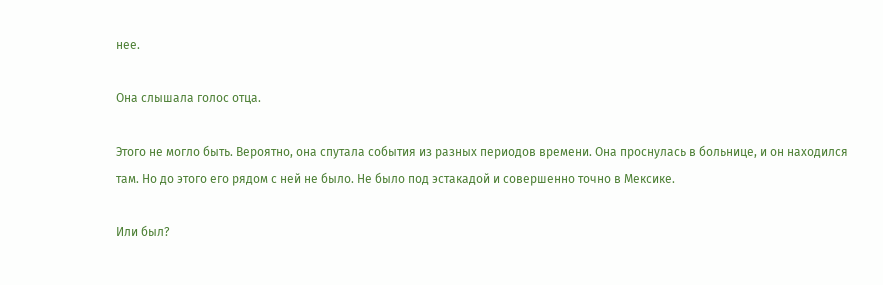нее.

Она слышала голос отца.

Этого не могло быть. Вероятно, она спутала события из разных периодов времени. Она проснулась в больнице, и он находился там. Но до этого его рядом с ней не было. Не было под эстакадой и совершенно точно в Мексике.

Или был?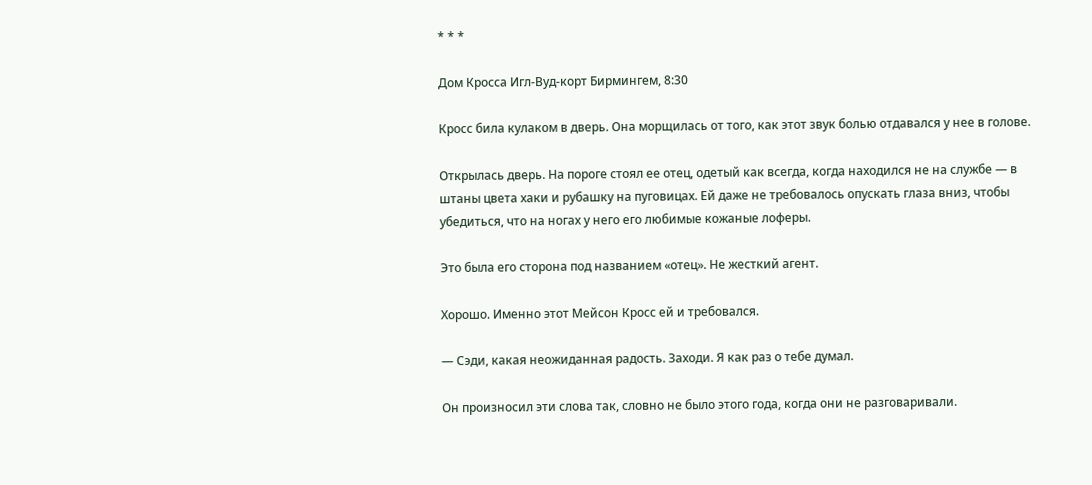* * *

Дом Кросса Игл-Вуд-корт Бирмингем, 8:30

Кросс била кулаком в дверь. Она морщилась от того, как этот звук болью отдавался у нее в голове.

Открылась дверь. На пороге стоял ее отец, одетый как всегда, когда находился не на службе — в штаны цвета хаки и рубашку на пуговицах. Ей даже не требовалось опускать глаза вниз, чтобы убедиться, что на ногах у него его любимые кожаные лоферы.

Это была его сторона под названием «отец». Не жесткий агент.

Хорошо. Именно этот Мейсон Кросс ей и требовался.

— Сэди, какая неожиданная радость. Заходи. Я как раз о тебе думал.

Он произносил эти слова так, словно не было этого года, когда они не разговаривали.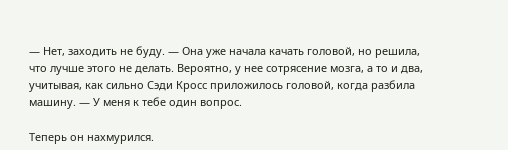— Нет, заходить не буду. — Она уже начала качать головой, но решила, что лучше этого не делать. Вероятно, у нее сотрясение мозга, а то и два, учитывая, как сильно Сэди Кросс приложилось головой, когда разбила машину. — У меня к тебе один вопрос.

Теперь он нахмурился.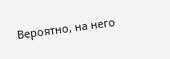Вероятно, на него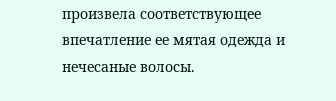произвела соответствующее впечатление ее мятая одежда и нечесаные волосы.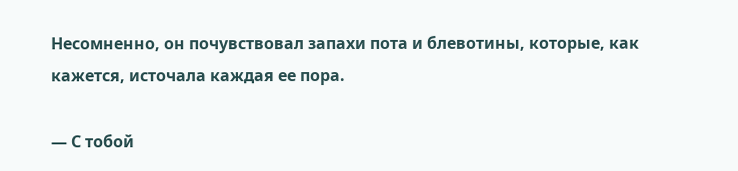Несомненно, он почувствовал запахи пота и блевотины, которые, как кажется, источала каждая ее пора.

— С тобой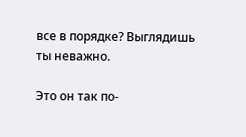все в порядке? Выглядишь ты неважно.

Это он так по-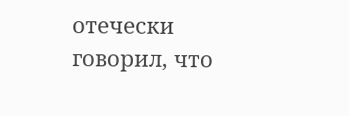отечески говорил, что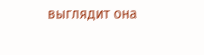выглядит она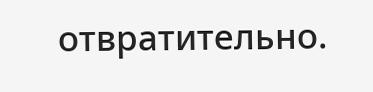отвратительно.